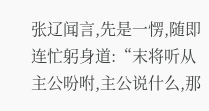张辽闻言,先是一愣,随即连忙躬身道:“末将听从主公吩咐,主公说什么,那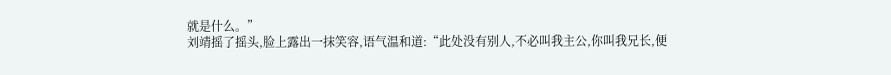就是什么。”
刘靖摇了摇头,脸上露出一抹笑容,语气温和道:“此处没有别人,不必叫我主公,你叫我兄长,便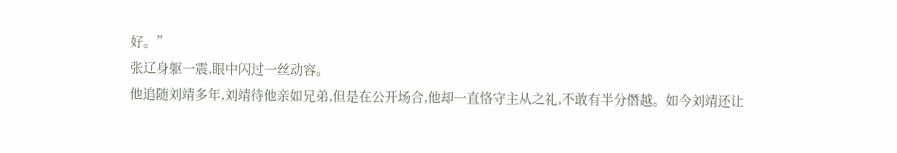好。”
张辽身躯一震,眼中闪过一丝动容。
他追随刘靖多年,刘靖待他亲如兄弟,但是在公开场合,他却一直恪守主从之礼,不敢有半分僭越。如今刘靖还让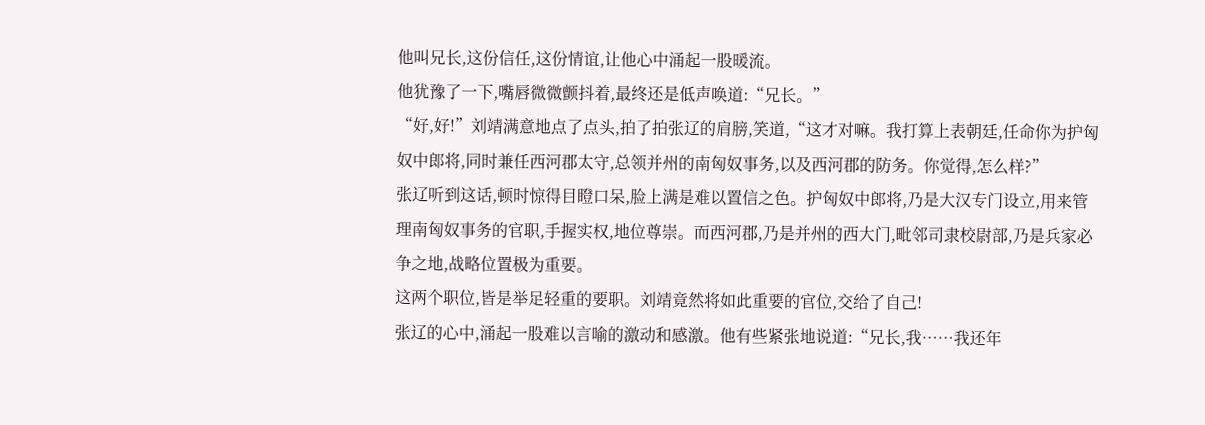他叫兄长,这份信任,这份情谊,让他心中涌起一股暖流。
他犹豫了一下,嘴唇微微颤抖着,最终还是低声唤道:“兄长。”
“好,好!”刘靖满意地点了点头,拍了拍张辽的肩膀,笑道,“这才对嘛。我打算上表朝廷,任命你为护匈奴中郎将,同时兼任西河郡太守,总领并州的南匈奴事务,以及西河郡的防务。你觉得,怎么样?”
张辽听到这话,顿时惊得目瞪口呆,脸上满是难以置信之色。护匈奴中郎将,乃是大汉专门设立,用来管理南匈奴事务的官职,手握实权,地位尊崇。而西河郡,乃是并州的西大门,毗邻司隶校尉部,乃是兵家必争之地,战略位置极为重要。
这两个职位,皆是举足轻重的要职。刘靖竟然将如此重要的官位,交给了自己!
张辽的心中,涌起一股难以言喻的激动和感激。他有些紧张地说道:“兄长,我……我还年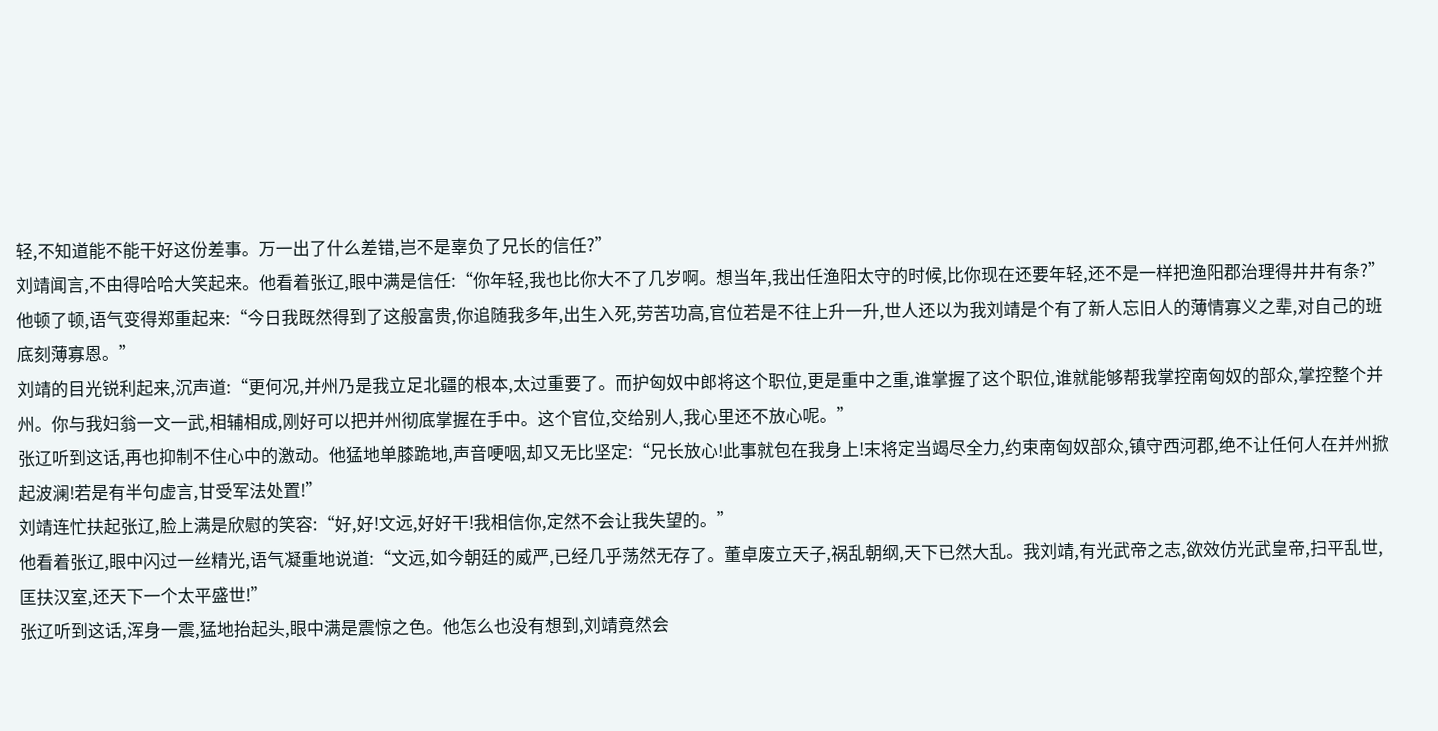轻,不知道能不能干好这份差事。万一出了什么差错,岂不是辜负了兄长的信任?”
刘靖闻言,不由得哈哈大笑起来。他看着张辽,眼中满是信任:“你年轻,我也比你大不了几岁啊。想当年,我出任渔阳太守的时候,比你现在还要年轻,还不是一样把渔阳郡治理得井井有条?”
他顿了顿,语气变得郑重起来:“今日我既然得到了这般富贵,你追随我多年,出生入死,劳苦功高,官位若是不往上升一升,世人还以为我刘靖是个有了新人忘旧人的薄情寡义之辈,对自己的班底刻薄寡恩。”
刘靖的目光锐利起来,沉声道:“更何况,并州乃是我立足北疆的根本,太过重要了。而护匈奴中郎将这个职位,更是重中之重,谁掌握了这个职位,谁就能够帮我掌控南匈奴的部众,掌控整个并州。你与我妇翁一文一武,相辅相成,刚好可以把并州彻底掌握在手中。这个官位,交给别人,我心里还不放心呢。”
张辽听到这话,再也抑制不住心中的激动。他猛地单膝跪地,声音哽咽,却又无比坚定:“兄长放心!此事就包在我身上!末将定当竭尽全力,约束南匈奴部众,镇守西河郡,绝不让任何人在并州掀起波澜!若是有半句虚言,甘受军法处置!”
刘靖连忙扶起张辽,脸上满是欣慰的笑容:“好,好!文远,好好干!我相信你,定然不会让我失望的。”
他看着张辽,眼中闪过一丝精光,语气凝重地说道:“文远,如今朝廷的威严,已经几乎荡然无存了。董卓废立天子,祸乱朝纲,天下已然大乱。我刘靖,有光武帝之志,欲效仿光武皇帝,扫平乱世,匡扶汉室,还天下一个太平盛世!”
张辽听到这话,浑身一震,猛地抬起头,眼中满是震惊之色。他怎么也没有想到,刘靖竟然会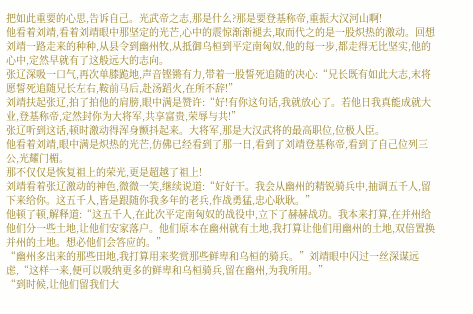把如此重要的心思,告诉自己。光武帝之志,那是什么?那是要登基称帝,重振大汉河山啊!
他看着刘靖,看着刘靖眼中那坚定的光芒,心中的震惊渐渐褪去,取而代之的是一股炽热的激动。回想刘靖一路走来的种种,从县令到幽州牧,从抵御乌桓到平定南匈奴,他的每一步,都走得无比坚实,他的心中,定然早就有了这般远大的志向。
张辽深吸一口气,再次单膝跪地,声音铿锵有力,带着一股誓死追随的决心:“兄长既有如此大志,末将愿誓死追随兄长左右,鞍前马后,赴汤蹈火,在所不辞!”
刘靖扶起张辽,拍了拍他的肩膀,眼中满是赞许:“好!有你这句话,我就放心了。若他日我真能成就大业,登基称帝,定然封你为大将军,共享富贵,荣辱与共!”
张辽听到这话,顿时激动得浑身颤抖起来。大将军,那是大汉武将的最高职位,位极人臣。
他看着刘靖,眼中满是炽热的光芒,仿佛已经看到了那一日,看到了刘靖登基称帝,看到了自己位列三公,光耀门楣。
那不仅仅是恢复祖上的荣光,更是超越了祖上!
刘靖看着张辽激动的神色,微微一笑,继续说道:“好好干。我会从幽州的精锐骑兵中,抽调五千人,留下来给你。这五千人,皆是跟随你我多年的老兵,作战勇猛,忠心耿耿。”
他顿了顿,解释道:“这五千人,在此次平定南匈奴的战役中,立下了赫赫战功。我本来打算,在并州给他们分一些土地,让他们安家落户。他们原本在幽州就有土地,我打算让他们用幽州的土地,双倍置换并州的土地。想必他们会答应的。”
“幽州多出来的那些田地,我打算用来奖赏那些鲜卑和乌桓的骑兵。”刘靖眼中闪过一丝深谋远虑,“这样一来,便可以吸纳更多的鲜卑和乌桓骑兵,留在幽州,为我所用。”
“到时候,让他们留我们大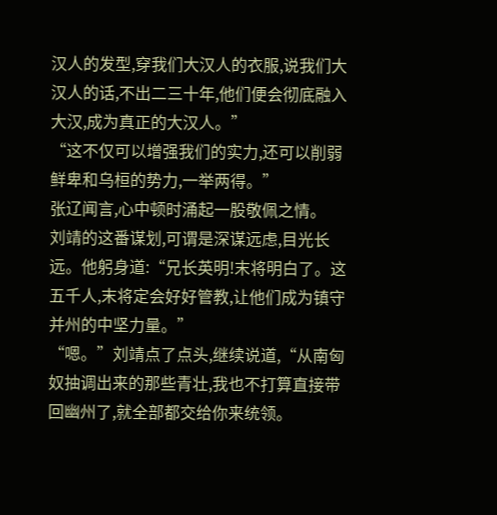汉人的发型,穿我们大汉人的衣服,说我们大汉人的话,不出二三十年,他们便会彻底融入大汉,成为真正的大汉人。”
“这不仅可以增强我们的实力,还可以削弱鲜卑和乌桓的势力,一举两得。”
张辽闻言,心中顿时涌起一股敬佩之情。
刘靖的这番谋划,可谓是深谋远虑,目光长远。他躬身道:“兄长英明!末将明白了。这五千人,末将定会好好管教,让他们成为镇守并州的中坚力量。”
“嗯。”刘靖点了点头,继续说道,“从南匈奴抽调出来的那些青壮,我也不打算直接带回幽州了,就全部都交给你来统领。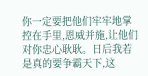你一定要把他们牢牢地掌控在手里,恩威并施,让他们对你忠心耿耿。日后我若是真的要争霸天下,这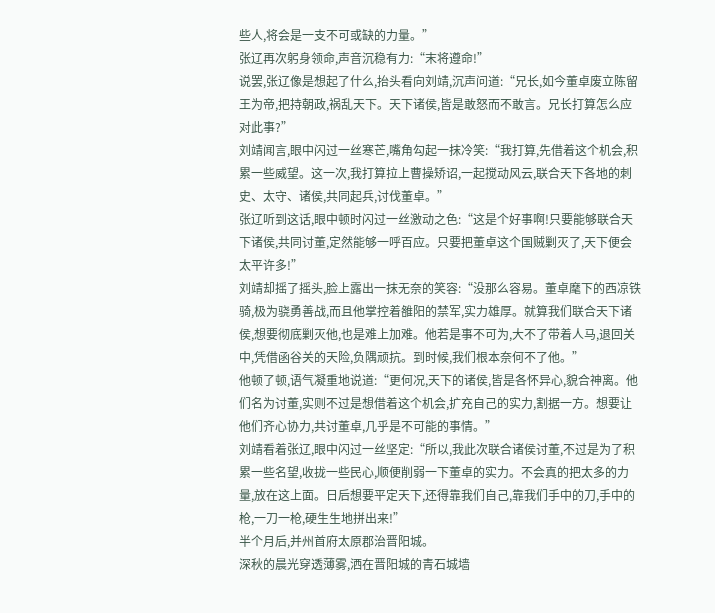些人,将会是一支不可或缺的力量。”
张辽再次躬身领命,声音沉稳有力:“末将遵命!”
说罢,张辽像是想起了什么,抬头看向刘靖,沉声问道:“兄长,如今董卓废立陈留王为帝,把持朝政,祸乱天下。天下诸侯,皆是敢怒而不敢言。兄长打算怎么应对此事?”
刘靖闻言,眼中闪过一丝寒芒,嘴角勾起一抹冷笑:“我打算,先借着这个机会,积累一些威望。这一次,我打算拉上曹操矫诏,一起搅动风云,联合天下各地的刺史、太守、诸侯,共同起兵,讨伐董卓。”
张辽听到这话,眼中顿时闪过一丝激动之色:“这是个好事啊!只要能够联合天下诸侯,共同讨董,定然能够一呼百应。只要把董卓这个国贼剿灭了,天下便会太平许多!”
刘靖却摇了摇头,脸上露出一抹无奈的笑容:“没那么容易。董卓麾下的西凉铁骑,极为骁勇善战,而且他掌控着雒阳的禁军,实力雄厚。就算我们联合天下诸侯,想要彻底剿灭他,也是难上加难。他若是事不可为,大不了带着人马,退回关中,凭借函谷关的天险,负隅顽抗。到时候,我们根本奈何不了他。”
他顿了顿,语气凝重地说道:“更何况,天下的诸侯,皆是各怀异心,貌合神离。他们名为讨董,实则不过是想借着这个机会,扩充自己的实力,割据一方。想要让他们齐心协力,共讨董卓,几乎是不可能的事情。”
刘靖看着张辽,眼中闪过一丝坚定:“所以,我此次联合诸侯讨董,不过是为了积累一些名望,收拢一些民心,顺便削弱一下董卓的实力。不会真的把太多的力量,放在这上面。日后想要平定天下,还得靠我们自己,靠我们手中的刀,手中的枪,一刀一枪,硬生生地拼出来!”
半个月后,并州首府太原郡治晋阳城。
深秋的晨光穿透薄雾,洒在晋阳城的青石城墙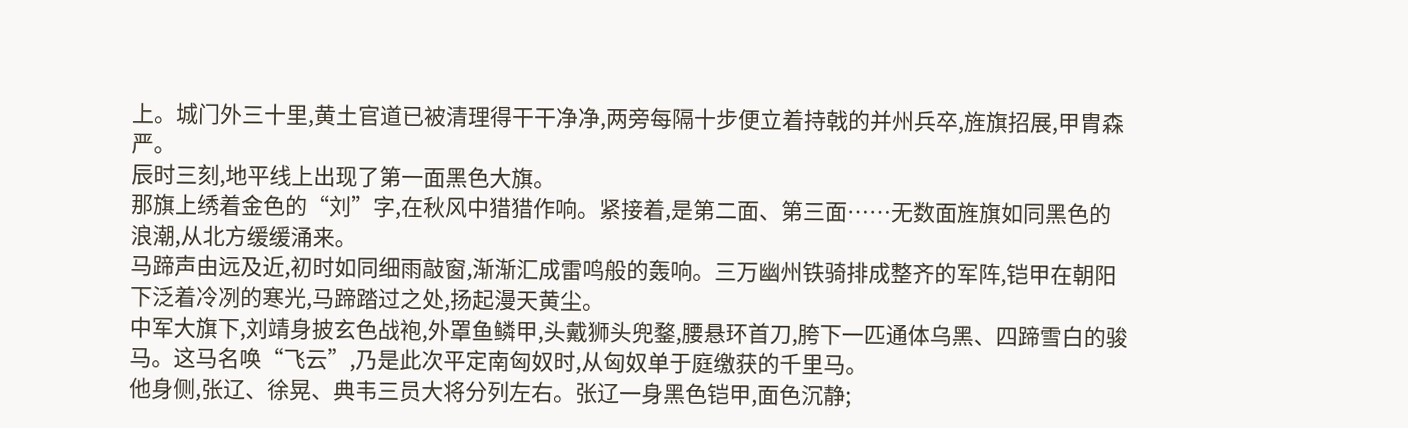上。城门外三十里,黄土官道已被清理得干干净净,两旁每隔十步便立着持戟的并州兵卒,旌旗招展,甲胄森严。
辰时三刻,地平线上出现了第一面黑色大旗。
那旗上绣着金色的“刘”字,在秋风中猎猎作响。紧接着,是第二面、第三面……无数面旌旗如同黑色的浪潮,从北方缓缓涌来。
马蹄声由远及近,初时如同细雨敲窗,渐渐汇成雷鸣般的轰响。三万幽州铁骑排成整齐的军阵,铠甲在朝阳下泛着冷冽的寒光,马蹄踏过之处,扬起漫天黄尘。
中军大旗下,刘靖身披玄色战袍,外罩鱼鳞甲,头戴狮头兜鍪,腰悬环首刀,胯下一匹通体乌黑、四蹄雪白的骏马。这马名唤“飞云”,乃是此次平定南匈奴时,从匈奴单于庭缴获的千里马。
他身侧,张辽、徐晃、典韦三员大将分列左右。张辽一身黑色铠甲,面色沉静;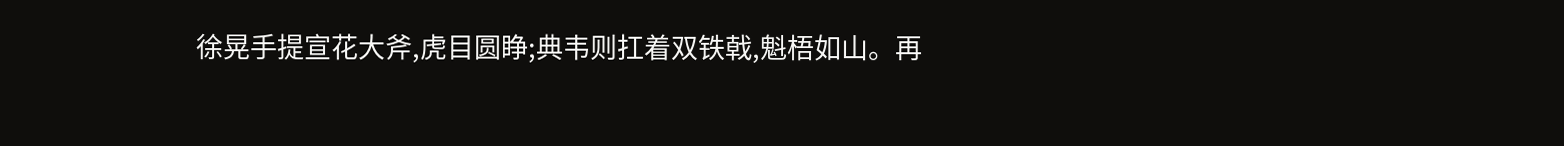徐晃手提宣花大斧,虎目圆睁;典韦则扛着双铁戟,魁梧如山。再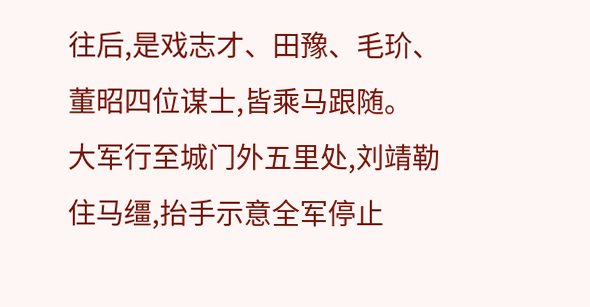往后,是戏志才、田豫、毛玠、董昭四位谋士,皆乘马跟随。
大军行至城门外五里处,刘靖勒住马缰,抬手示意全军停止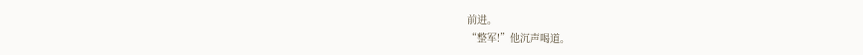前进。
“整军!”他沉声喝道。